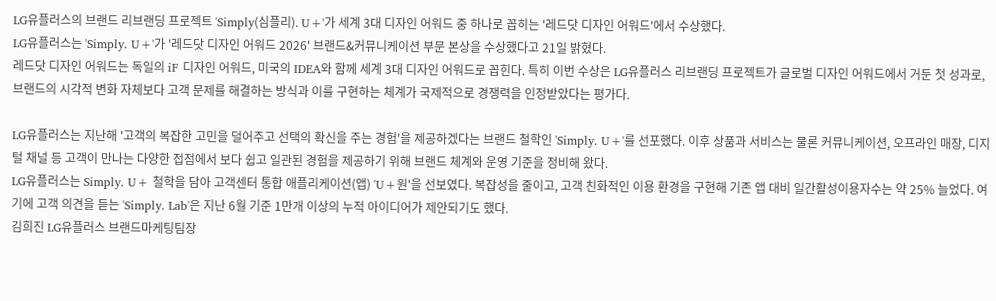LG유플러스의 브랜드 리브랜딩 프로젝트 'Simply(심플리). U+'가 세계 3대 디자인 어워드 중 하나로 꼽히는 '레드닷 디자인 어워드'에서 수상했다.
LG유플러스는 'Simply. U+'가 '레드닷 디자인 어워드 2026' 브랜드&커뮤니케이션 부문 본상을 수상했다고 21일 밝혔다.
레드닷 디자인 어워드는 독일의 iF 디자인 어워드, 미국의 IDEA와 함께 세계 3대 디자인 어워드로 꼽힌다. 특히 이번 수상은 LG유플러스 리브랜딩 프로젝트가 글로벌 디자인 어워드에서 거둔 첫 성과로, 브랜드의 시각적 변화 자체보다 고객 문제를 해결하는 방식과 이를 구현하는 체계가 국제적으로 경쟁력을 인정받았다는 평가다.

LG유플러스는 지난해 '고객의 복잡한 고민을 덜어주고 선택의 확신을 주는 경험'을 제공하겠다는 브랜드 철학인 'Simply. U+'를 선포했다. 이후 상품과 서비스는 물론 커뮤니케이션, 오프라인 매장, 디지털 채널 등 고객이 만나는 다양한 접점에서 보다 쉽고 일관된 경험을 제공하기 위해 브랜드 체계와 운영 기준을 정비해 왔다.
LG유플러스는 Simply. U+ 철학을 담아 고객센터 통합 애플리케이션(앱) 'U+원'을 선보였다. 복잡성을 줄이고, 고객 친화적인 이용 환경을 구현해 기존 앱 대비 일간활성이용자수는 약 25% 늘었다. 여기에 고객 의견을 듣는 'Simply. Lab'은 지난 6월 기준 1만개 이상의 누적 아이디어가 제안되기도 했다.
김희진 LG유플러스 브랜드마케팅팀장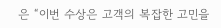은 “이번 수상은 고객의 복잡한 고민을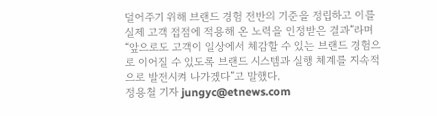덜어주기 위해 브랜드 경험 전반의 기준을 정립하고 이를 실제 고객 접점에 적용해 온 노력을 인정받은 결과”라며 “앞으로도 고객이 일상에서 체감할 수 있는 브랜드 경험으로 이어질 수 있도록 브랜드 시스템과 실행 체계를 지속적으로 발전시켜 나가겠다”고 말했다.
정용철 기자 jungyc@etnews.com